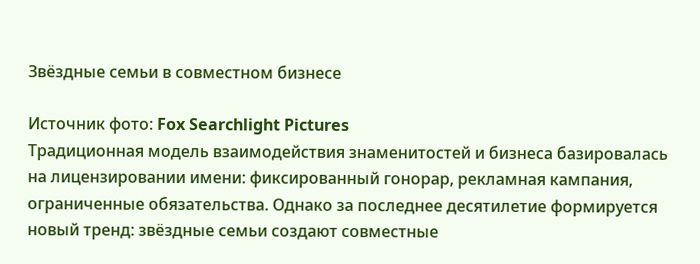Звёздные семьи в совместном бизнесе

Источник фото: Fox Searchlight Pictures
Традиционная модель взаимодействия знаменитостей и бизнеса базировалась на лицензировании имени: фиксированный гонорар, рекламная кампания, ограниченные обязательства. Однако за последнее десятилетие формируется новый тренд: звёздные семьи создают совместные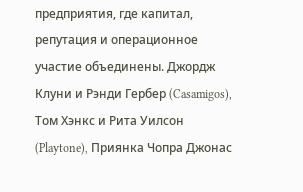предприятия, где капитал, репутация и операционное участие объединены. Джордж Клуни и Рэнди Гербер (Casamigos), Том Хэнкс и Рита Уилсон (Playtone), Приянка Чопра Джонас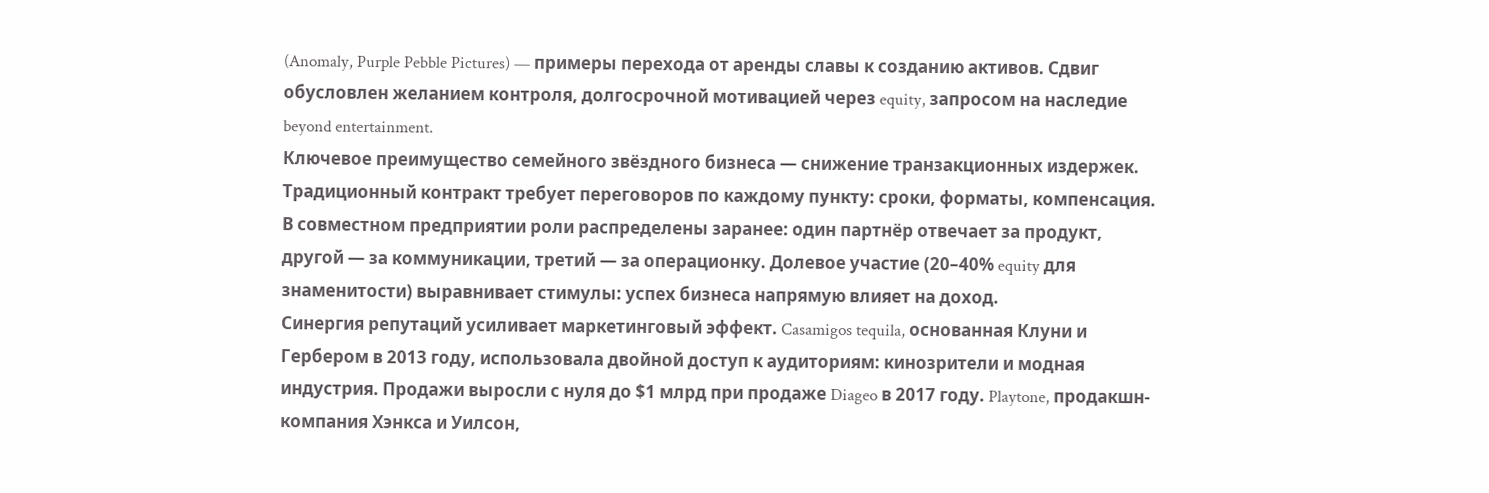(Anomaly, Purple Pebble Pictures) — примеры перехода от аренды славы к созданию активов. Сдвиг обусловлен желанием контроля, долгосрочной мотивацией через equity, запросом на наследие beyond entertainment.
Ключевое преимущество семейного звёздного бизнеса — снижение транзакционных издержек. Традиционный контракт требует переговоров по каждому пункту: сроки, форматы, компенсация. В совместном предприятии роли распределены заранее: один партнёр отвечает за продукт, другой — за коммуникации, третий — за операционку. Долевое участие (20–40% equity для знаменитости) выравнивает стимулы: успех бизнеса напрямую влияет на доход.
Синергия репутаций усиливает маркетинговый эффект. Casamigos tequila, основанная Клуни и Гербером в 2013 году, использовала двойной доступ к аудиториям: кинозрители и модная индустрия. Продажи выросли с нуля до $1 млрд при продаже Diageo в 2017 году. Playtone, продакшн-компания Хэнкса и Уилсон,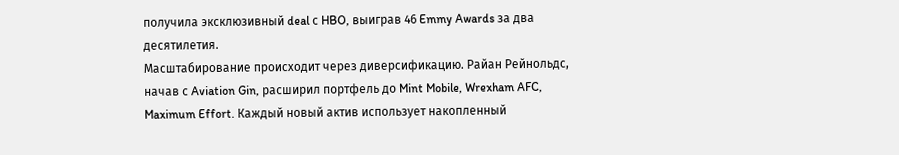получила эксклюзивный deal с HBO, выиграв 46 Emmy Awards за два десятилетия.
Масштабирование происходит через диверсификацию. Райан Рейнольдс, начав с Aviation Gin, расширил портфель до Mint Mobile, Wrexham AFC, Maximum Effort. Каждый новый актив использует накопленный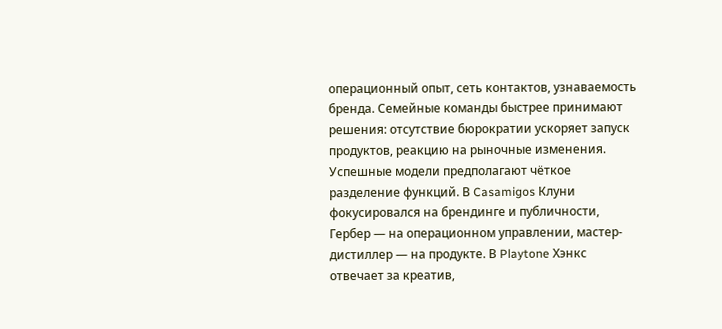операционный опыт, сеть контактов, узнаваемость бренда. Семейные команды быстрее принимают решения: отсутствие бюрократии ускоряет запуск продуктов, реакцию на рыночные изменения.
Успешные модели предполагают чёткое разделение функций. В Casamigos Клуни фокусировался на брендинге и публичности, Гербер — на операционном управлении, мастер-дистиллер — на продукте. В Playtone Хэнкс отвечает за креатив,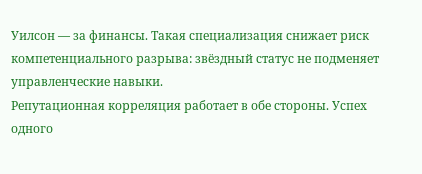Уилсон — за финансы. Такая специализация снижает риск компетенциального разрыва: звёздный статус не подменяет управленческие навыки.
Репутационная корреляция работает в обе стороны. Успех одного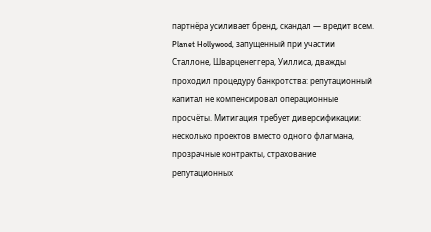партнёра усиливает бренд, скандал — вредит всем. Planet Hollywood, запущенный при участии Сталлоне, Шварценеггера, Уиллиса, дважды проходил процедуру банкротства: репутационный капитал не компенсировал операционные просчёты. Митигация требует диверсификации: несколько проектов вместо одного флагмана, прозрачные контракты, страхование репутационных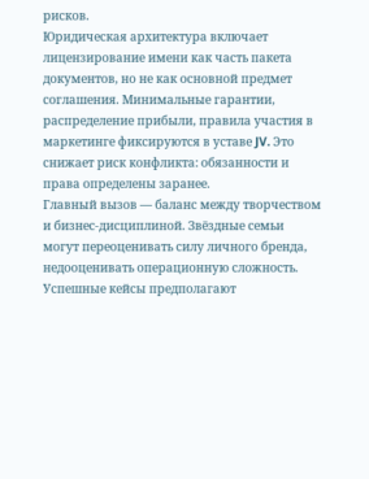рисков.
Юридическая архитектура включает лицензирование имени как часть пакета документов, но не как основной предмет соглашения. Минимальные гарантии, распределение прибыли, правила участия в маркетинге фиксируются в уставе JV. Это снижает риск конфликта: обязанности и права определены заранее.
Главный вызов — баланс между творчеством и бизнес-дисциплиной. Звёздные семьи могут переоценивать силу личного бренда, недооценивать операционную сложность. Успешные кейсы предполагают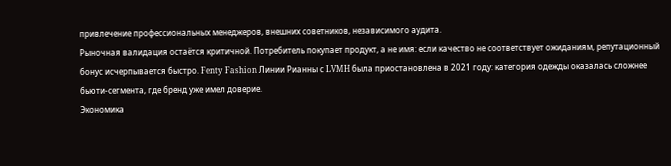привлечение профессиональных менеджеров, внешних советников, независимого аудита.
Рыночная валидация остаётся критичной. Потребитель покупает продукт, а не имя: если качество не соответствует ожиданиям, репутационный бонус исчерпывается быстро. Fenty Fashion Линии Рианны с LVMH была приостановлена в 2021 году: категория одежды оказалась сложнее бьюти-сегмента, где бренд уже имел доверие.
Экономика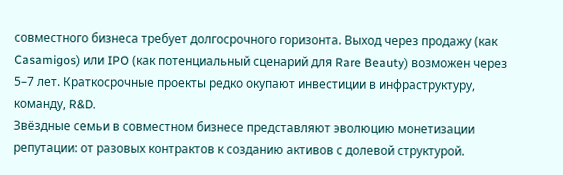совместного бизнеса требует долгосрочного горизонта. Выход через продажу (как Casamigos) или IPO (как потенциальный сценарий для Rare Beauty) возможен через 5–7 лет. Краткосрочные проекты редко окупают инвестиции в инфраструктуру, команду, R&D.
Звёздные семьи в совместном бизнесе представляют эволюцию монетизации репутации: от разовых контрактов к созданию активов с долевой структурой.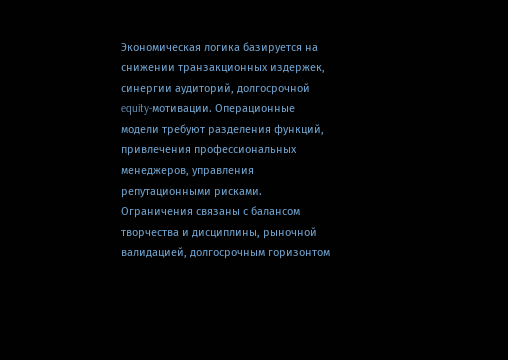Экономическая логика базируется на снижении транзакционных издержек, синергии аудиторий, долгосрочной equity-мотивации. Операционные модели требуют разделения функций, привлечения профессиональных менеджеров, управления репутационными рисками. Ограничения связаны с балансом творчества и дисциплины, рыночной валидацией, долгосрочным горизонтом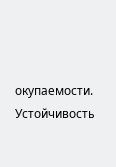окупаемости. Устойчивость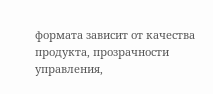формата зависит от качества продукта, прозрачности управления,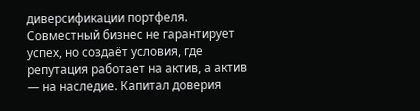диверсификации портфеля. Совместный бизнес не гарантирует успех, но создаёт условия, где репутация работает на актив, а актив — на наследие. Капитал доверия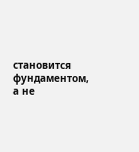становится фундаментом, а не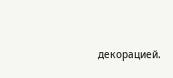декорацией.